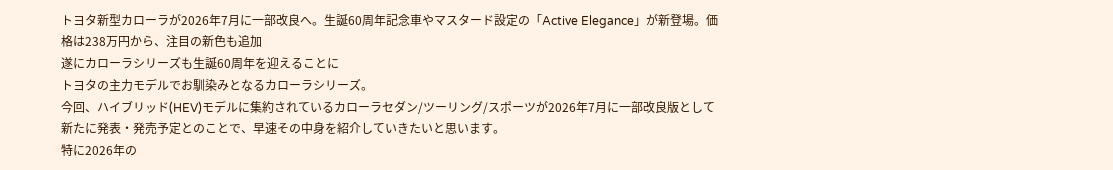トヨタ新型カローラが2026年7月に一部改良へ。生誕60周年記念車やマスタード設定の「Active Elegance」が新登場。価格は238万円から、注目の新色も追加
遂にカローラシリーズも生誕60周年を迎えることに
トヨタの主力モデルでお馴染みとなるカローラシリーズ。
今回、ハイブリッド(HEV)モデルに集約されているカローラセダン/ツーリング/スポーツが2026年7月に一部改良版として新たに発表・発売予定とのことで、早速その中身を紹介していきたいと思います。
特に2026年の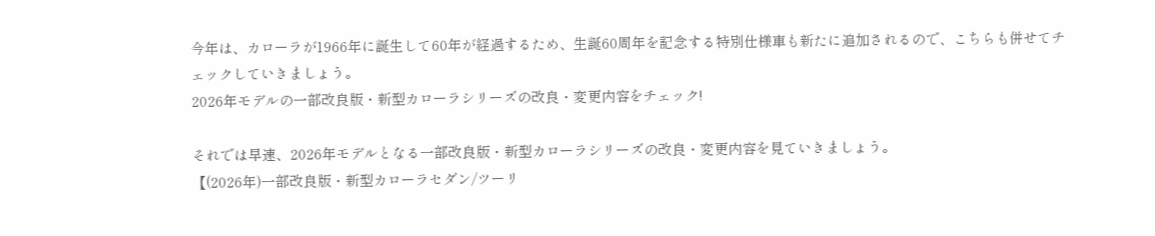今年は、カローラが1966年に誕生して60年が経過するため、生誕60周年を記念する特別仕様車も新たに追加されるので、こちらも併せてチェックしていきましょう。
2026年モデルの一部改良版・新型カローラシリーズの改良・変更内容をチェック!

それでは早速、2026年モデルとなる一部改良版・新型カローラシリーズの改良・変更内容を見ていきましょう。
【(2026年)一部改良版・新型カローラセダン/ツーリ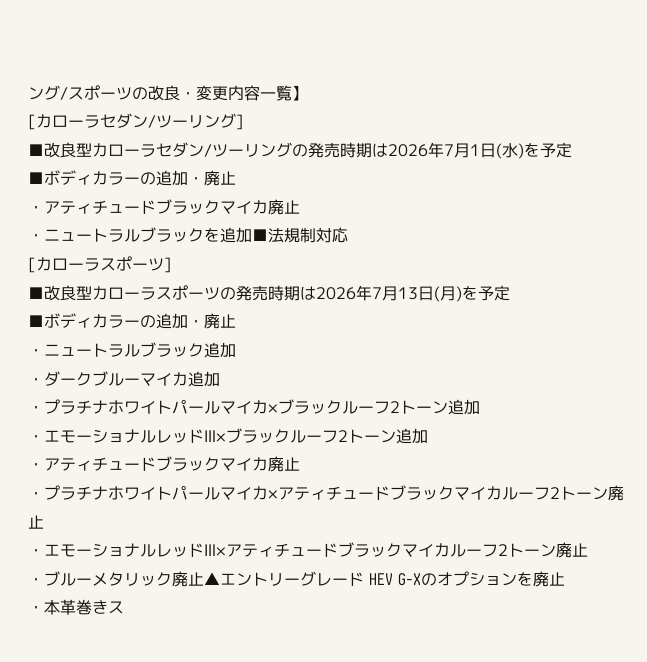ング/スポーツの改良・変更内容一覧】
[カローラセダン/ツーリング]
■改良型カローラセダン/ツーリングの発売時期は2026年7月1日(水)を予定
■ボディカラーの追加・廃止
・アティチュードブラックマイカ廃止
・ニュートラルブラックを追加■法規制対応
[カローラスポーツ]
■改良型カローラスポーツの発売時期は2026年7月13日(月)を予定
■ボディカラーの追加・廃止
・ニュートラルブラック追加
・ダークブルーマイカ追加
・プラチナホワイトパールマイカ×ブラックルーフ2トーン追加
・エモーショナルレッドⅢ×ブラックルーフ2トーン追加
・アティチュードブラックマイカ廃止
・プラチナホワイトパールマイカ×アティチュードブラックマイカルーフ2トーン廃止
・エモーショナルレッドⅢ×アティチュードブラックマイカルーフ2トーン廃止
・ブルーメタリック廃止▲エントリーグレード HEV G-Xのオプションを廃止
・本革巻きス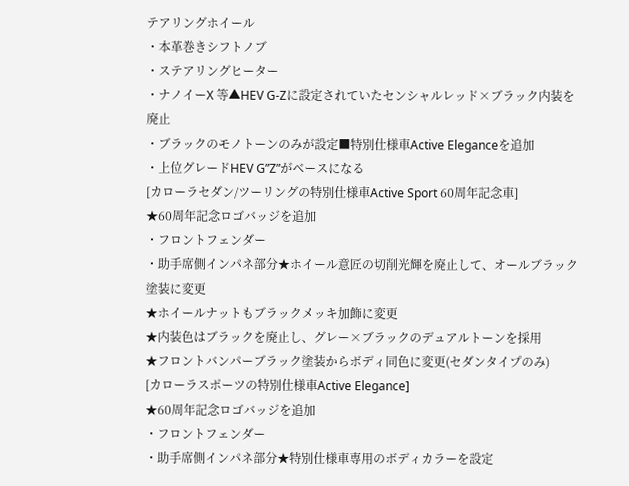テアリングホイール
・本革巻きシフトノブ
・ステアリングヒーター
・ナノイーX 等▲HEV G-Zに設定されていたセンシャルレッド×ブラック内装を廃止
・ブラックのモノトーンのみが設定■特別仕様車Active Eleganceを追加
・上位グレードHEV G”Z”がベースになる
[カローラセダン/ツーリングの特別仕様車Active Sport 60周年記念車]
★60周年記念ロゴバッジを追加
・フロントフェンダー
・助手席側インパネ部分★ホイール意匠の切削光輝を廃止して、オールブラック塗装に変更
★ホイールナットもブラックメッキ加飾に変更
★内装色はブラックを廃止し、グレー×ブラックのデュアルトーンを採用
★フロントバンパーブラック塗装からボディ同色に変更(セダンタイプのみ)
[カローラスポーツの特別仕様車Active Elegance]
★60周年記念ロゴバッジを追加
・フロントフェンダー
・助手席側インパネ部分★特別仕様車専用のボディカラーを設定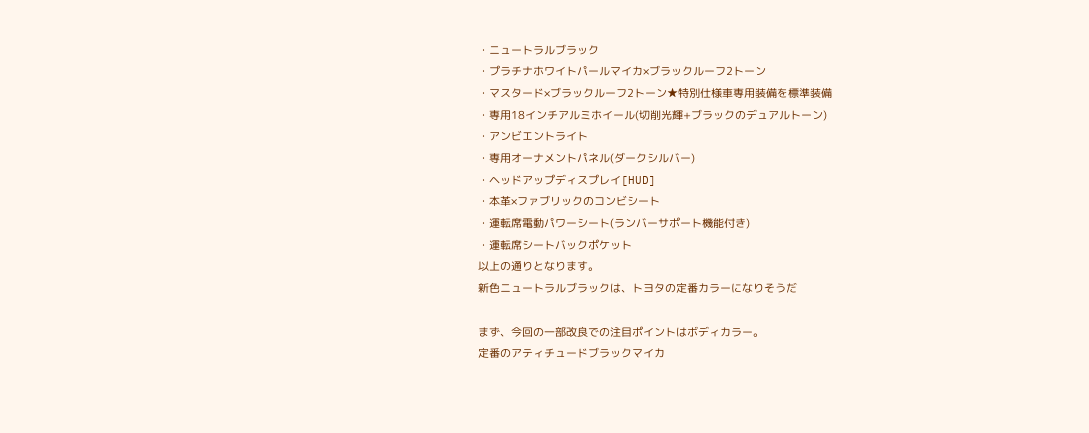・ニュートラルブラック
・プラチナホワイトパールマイカ×ブラックルーフ2トーン
・マスタード×ブラックルーフ2トーン★特別仕様車専用装備を標準装備
・専用18インチアルミホイール(切削光輝+ブラックのデュアルトーン)
・アンビエントライト
・専用オーナメントパネル(ダークシルバー)
・ヘッドアップディスプレイ[HUD]
・本革×ファブリックのコンビシート
・運転席電動パワーシート(ランバーサポート機能付き)
・運転席シートバックポケット
以上の通りとなります。
新色ニュートラルブラックは、トヨタの定番カラーになりそうだ

まず、今回の一部改良での注目ポイントはボディカラー。
定番のアティチュードブラックマイカ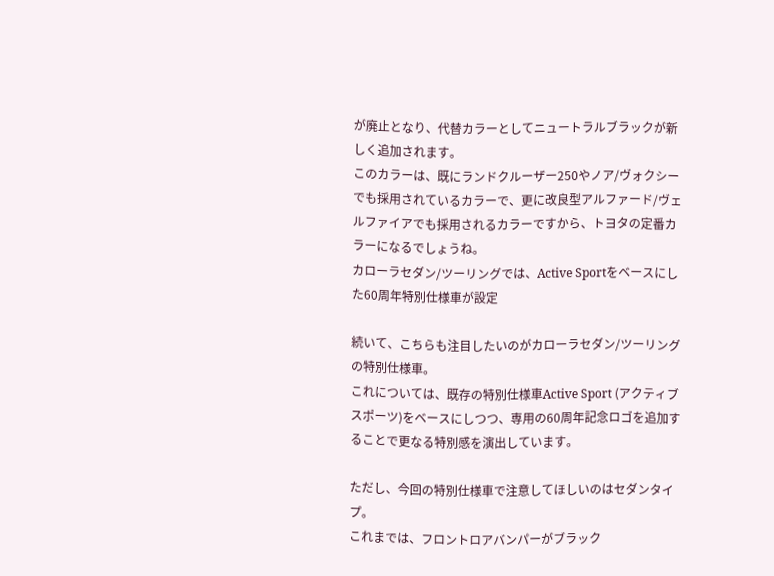が廃止となり、代替カラーとしてニュートラルブラックが新しく追加されます。
このカラーは、既にランドクルーザー250やノア/ヴォクシーでも採用されているカラーで、更に改良型アルファード/ヴェルファイアでも採用されるカラーですから、トヨタの定番カラーになるでしょうね。
カローラセダン/ツーリングでは、Active Sportをベースにした60周年特別仕様車が設定

続いて、こちらも注目したいのがカローラセダン/ツーリングの特別仕様車。
これについては、既存の特別仕様車Active Sport (アクティブスポーツ)をベースにしつつ、専用の60周年記念ロゴを追加することで更なる特別感を演出しています。

ただし、今回の特別仕様車で注意してほしいのはセダンタイプ。
これまでは、フロントロアバンパーがブラック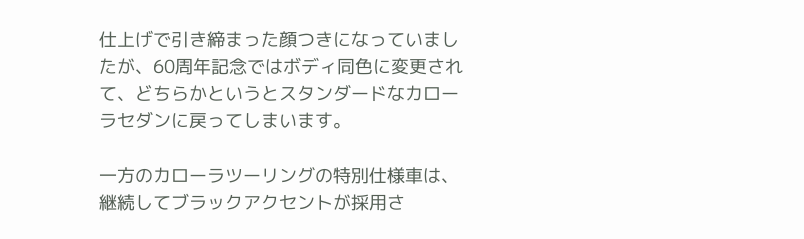仕上げで引き締まった顔つきになっていましたが、60周年記念ではボディ同色に変更されて、どちらかというとスタンダードなカローラセダンに戻ってしまいます。

一方のカローラツーリングの特別仕様車は、継続してブラックアクセントが採用さ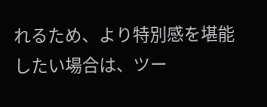れるため、より特別感を堪能したい場合は、ツー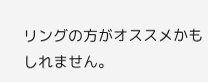リングの方がオススメかもしれません。